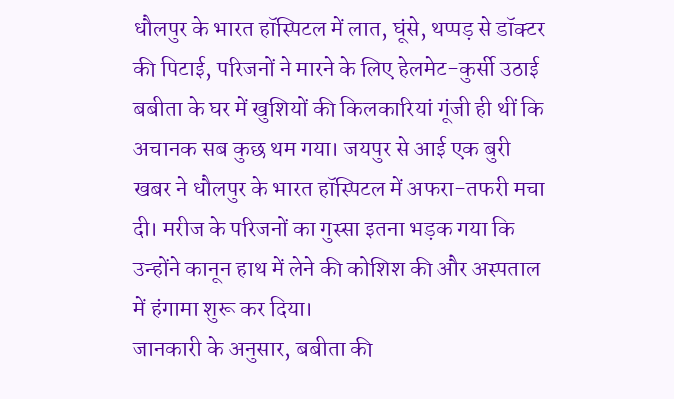धौलपुर के भारत हॉस्पिटल में लात, घूंसे, थप्पड़ से डॉक्टर की पिटाई, परिजनों ने मारने के लिए हेलमेट-कुर्सी उठाई
बबीता के घर में खुशियों की किलकारियां गूंजी ही थीं कि अचानक सब कुछ थम गया। जयपुर से आई एक बुरी खबर ने धौलपुर के भारत हॉस्पिटल में अफरा-तफरी मचा दी। मरीज के परिजनों का गुस्सा इतना भड़क गया कि उन्होंने कानून हाथ में लेने की कोशिश की और अस्पताल में हंगामा शुरू कर दिया।
जानकारी के अनुसार, बबीता की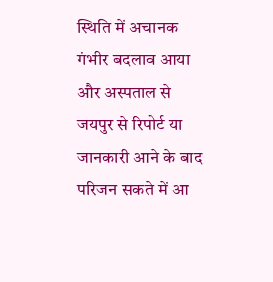स्थिति में अचानक गंभीर बदलाव आया और अस्पताल से जयपुर से रिपोर्ट या जानकारी आने के बाद परिजन सकते में आ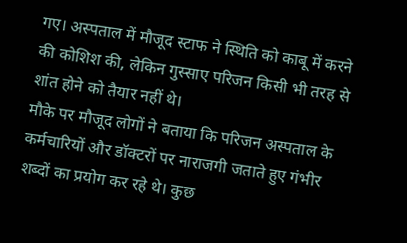गए। अस्पताल में मौजूद स्टाफ ने स्थिति को काबू में करने की कोशिश की, लेकिन गुस्साए परिजन किसी भी तरह से शांत होने को तैयार नहीं थे।
मौके पर मौजूद लोगों ने बताया कि परिजन अस्पताल के कर्मचारियों और डॉक्टरों पर नाराजगी जताते हुए गंभीर शब्दों का प्रयोग कर रहे थे। कुछ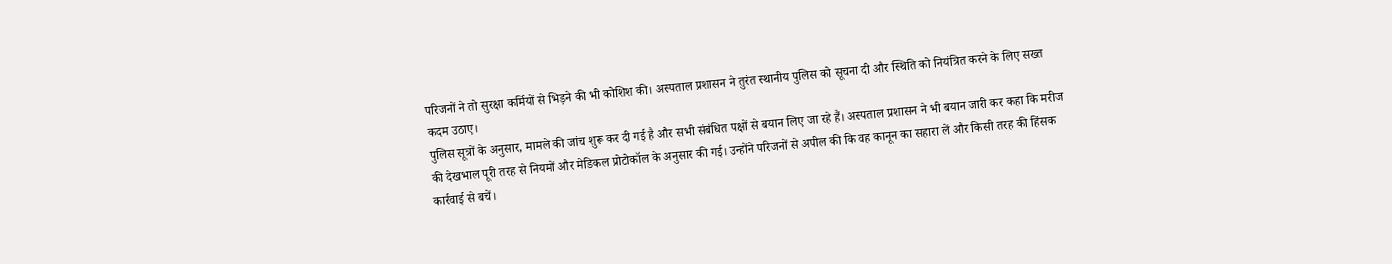परिजनों ने तो सुरक्षा कर्मियों से भिड़ने की भी कोशिश की। अस्पताल प्रशासन ने तुरंत स्थानीय पुलिस को सूचना दी और स्थिति को नियंत्रित करने के लिए सख्त कदम उठाए।
पुलिस सूत्रों के अनुसार, मामले की जांच शुरू कर दी गई है और सभी संबंधित पक्षों से बयान लिए जा रहे हैं। अस्पताल प्रशासन ने भी बयान जारी कर कहा कि मरीज की देखभाल पूरी तरह से नियमों और मेडिकल प्रोटोकॉल के अनुसार की गई। उन्होंने परिजनों से अपील की कि वह कानून का सहारा लें और किसी तरह की हिंसक कार्रवाई से बचें।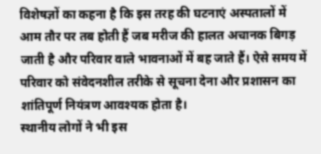विशेषज्ञों का कहना है कि इस तरह की घटनाएं अस्पतालों में आम तौर पर तब होती हैं जब मरीज की हालत अचानक बिगड़ जाती है और परिवार वाले भावनाओं में बह जाते हैं। ऐसे समय में परिवार को संवेदनशील तरीके से सूचना देना और प्रशासन का शांतिपूर्ण नियंत्रण आवश्यक होता है।
स्थानीय लोगों ने भी इस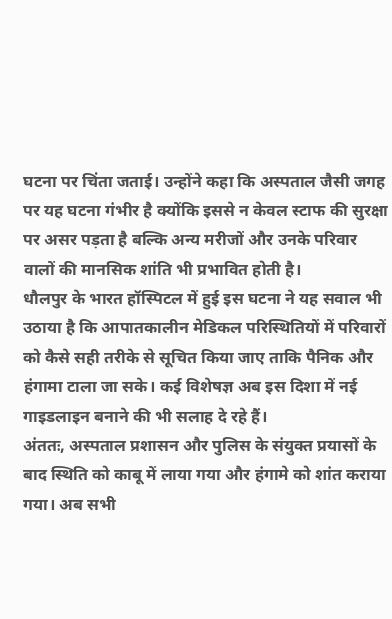घटना पर चिंता जताई। उन्होंने कहा कि अस्पताल जैसी जगह पर यह घटना गंभीर है क्योंकि इससे न केवल स्टाफ की सुरक्षा पर असर पड़ता है बल्कि अन्य मरीजों और उनके परिवार वालों की मानसिक शांति भी प्रभावित होती है।
धौलपुर के भारत हॉस्पिटल में हुई इस घटना ने यह सवाल भी उठाया है कि आपातकालीन मेडिकल परिस्थितियों में परिवारों को कैसे सही तरीके से सूचित किया जाए ताकि पैनिक और हंगामा टाला जा सके। कई विशेषज्ञ अब इस दिशा में नई गाइडलाइन बनाने की भी सलाह दे रहे हैं।
अंततः, अस्पताल प्रशासन और पुलिस के संयुक्त प्रयासों के बाद स्थिति को काबू में लाया गया और हंगामे को शांत कराया गया। अब सभी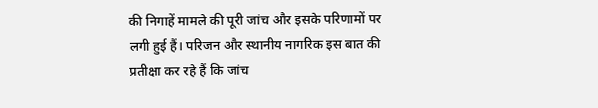की निगाहें मामले की पूरी जांच और इसके परिणामों पर लगी हुई हैं। परिजन और स्थानीय नागरिक इस बात की प्रतीक्षा कर रहे हैं कि जांच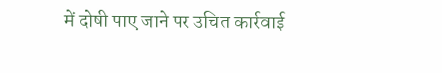में दोषी पाए जाने पर उचित कार्रवाई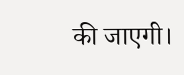की जाएगी।